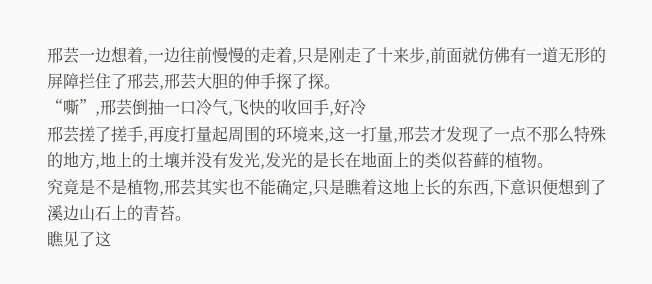邢芸一边想着,一边往前慢慢的走着,只是刚走了十来步,前面就仿佛有一道无形的屏障拦住了邢芸,邢芸大胆的伸手探了探。
“嘶”,邢芸倒抽一口冷气,飞快的收回手,好冷
邢芸搓了搓手,再度打量起周围的环境来,这一打量,邢芸才发现了一点不那么特殊的地方,地上的土壤并没有发光,发光的是长在地面上的类似苔藓的植物。
究竟是不是植物,邢芸其实也不能确定,只是瞧着这地上长的东西,下意识便想到了溪边山石上的青苔。
瞧见了这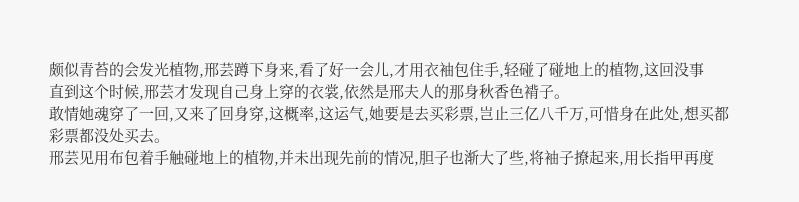颇似青苔的会发光植物,邢芸蹲下身来,看了好一会儿,才用衣袖包住手,轻碰了碰地上的植物,这回没事
直到这个时候,邢芸才发现自己身上穿的衣裳,依然是邢夫人的那身秋香色褙子。
敢情她魂穿了一回,又来了回身穿,这概率,这运气,她要是去买彩票,岂止三亿八千万,可惜身在此处,想买都彩票都没处买去。
邢芸见用布包着手触碰地上的植物,并未出现先前的情况,胆子也渐大了些,将袖子撩起来,用长指甲再度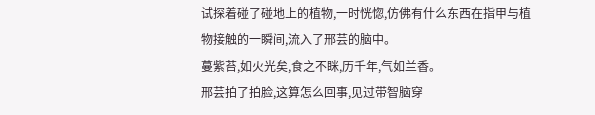试探着碰了碰地上的植物,一时恍惚,仿佛有什么东西在指甲与植物接触的一瞬间,流入了邢芸的脑中。
蔓紫苔,如火光矣,食之不眯,历千年,气如兰香。
邢芸拍了拍脸,这算怎么回事,见过带智脑穿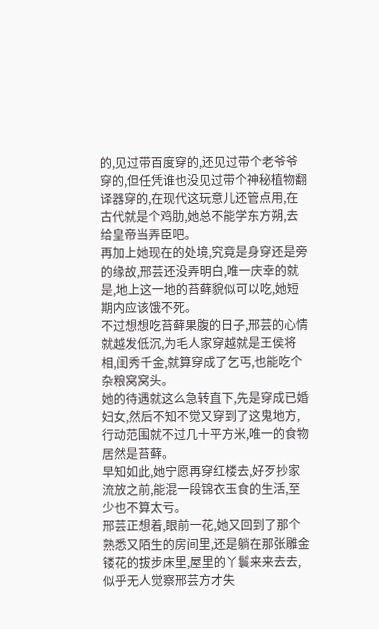的,见过带百度穿的,还见过带个老爷爷穿的,但任凭谁也没见过带个神秘植物翻译器穿的,在现代这玩意儿还管点用,在古代就是个鸡肋,她总不能学东方朔,去给皇帝当弄臣吧。
再加上她现在的处境,究竟是身穿还是旁的缘故,邢芸还没弄明白,唯一庆幸的就是,地上这一地的苔藓貌似可以吃,她短期内应该饿不死。
不过想想吃苔藓果腹的日子,邢芸的心情就越发低沉,为毛人家穿越就是王侯将相,闺秀千金,就算穿成了乞丐,也能吃个杂粮窝窝头。
她的待遇就这么急转直下,先是穿成已婚妇女,然后不知不觉又穿到了这鬼地方,行动范围就不过几十平方米,唯一的食物居然是苔藓。
早知如此,她宁愿再穿红楼去,好歹抄家流放之前,能混一段锦衣玉食的生活,至少也不算太亏。
邢芸正想着,眼前一花,她又回到了那个熟悉又陌生的房间里,还是躺在那张雕金镂花的拔步床里,屋里的丫鬟来来去去,似乎无人觉察邢芸方才失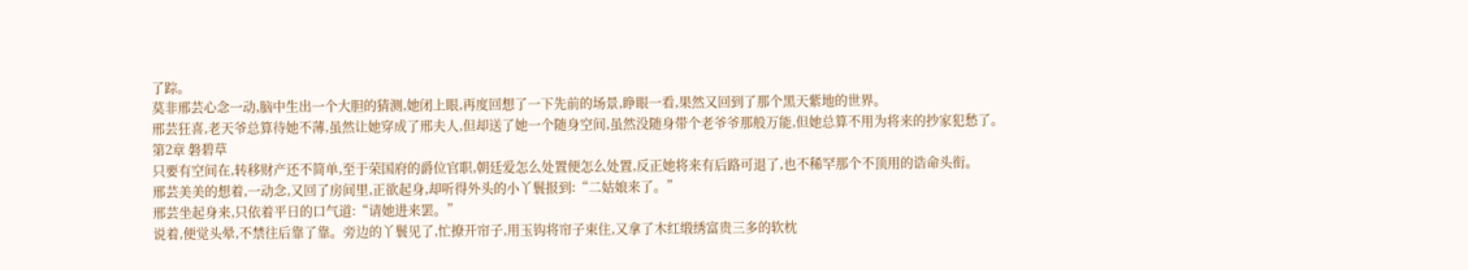了踪。
莫非邢芸心念一动,脑中生出一个大胆的猜测,她闭上眼,再度回想了一下先前的场景,睁眼一看,果然又回到了那个黑天紫地的世界。
邢芸狂喜,老天爷总算待她不薄,虽然让她穿成了邢夫人,但却送了她一个随身空间,虽然没随身带个老爷爷那般万能,但她总算不用为将来的抄家犯愁了。
第2章 磐碧草
只要有空间在,转移财产还不简单,至于荣国府的爵位官职,朝廷爱怎么处置便怎么处置,反正她将来有后路可退了,也不稀罕那个不顶用的诰命头衔。
邢芸美美的想着,一动念,又回了房间里,正欲起身,却听得外头的小丫鬟报到:“二姑娘来了。”
邢芸坐起身来,只依着平日的口气道:“请她进来罢。”
说着,便觉头晕,不禁往后靠了靠。旁边的丫鬟见了,忙撩开帘子,用玉钩将帘子束住,又拿了木红缎绣富贵三多的软枕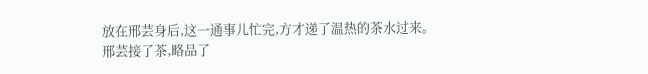放在邢芸身后,这一通事儿忙完,方才递了温热的茶水过来。
邢芸接了茶,略品了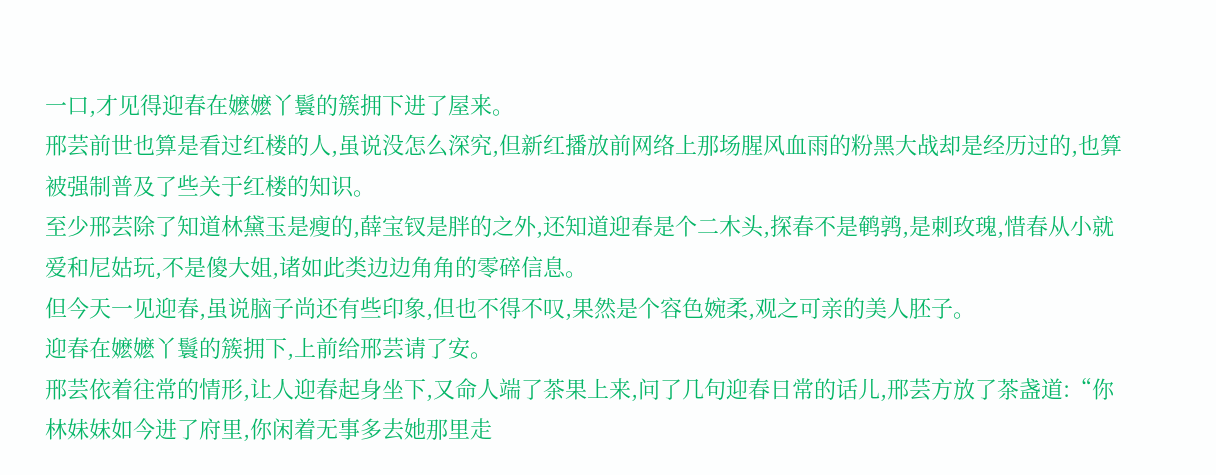一口,才见得迎春在嬷嬷丫鬟的簇拥下进了屋来。
邢芸前世也算是看过红楼的人,虽说没怎么深究,但新红播放前网络上那场腥风血雨的粉黑大战却是经历过的,也算被强制普及了些关于红楼的知识。
至少邢芸除了知道林黛玉是瘦的,薛宝钗是胖的之外,还知道迎春是个二木头,探春不是鹌鹑,是刺玫瑰,惜春从小就爱和尼姑玩,不是傻大姐,诸如此类边边角角的零碎信息。
但今天一见迎春,虽说脑子尚还有些印象,但也不得不叹,果然是个容色婉柔,观之可亲的美人胚子。
迎春在嬷嬷丫鬟的簇拥下,上前给邢芸请了安。
邢芸依着往常的情形,让人迎春起身坐下,又命人端了茶果上来,问了几句迎春日常的话儿,邢芸方放了茶盏道:“你林妹妹如今进了府里,你闲着无事多去她那里走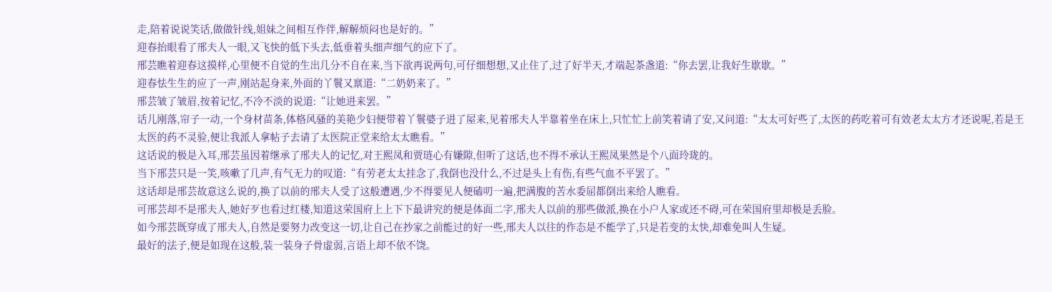走,陪着说说笑话,做做针线,姐妹之间相互作伴,解解烦闷也是好的。”
迎春抬眼看了邢夫人一眼,又飞快的低下头去,低垂着头细声细气的应下了。
邢芸瞧着迎春这摸样,心里便不自觉的生出几分不自在来,当下欲再说两句,可仔细想想,又止住了,过了好半天,才端起茶盏道:“你去罢,让我好生歇歇。”
迎春怯生生的应了一声,刚站起身来,外面的丫鬟又禀道:“二奶奶来了。”
邢芸皱了皱眉,按着记忆,不冷不淡的说道:“让她进来罢。”
话儿刚落,帘子一动,一个身材苗条,体格风骚的美艳少妇便带着丫鬟婆子进了屋来,见着邢夫人半靠着坐在床上,只忙忙上前笑着请了安,又问道:“太太可好些了,太医的药吃着可有效老太太方才还说呢,若是王太医的药不灵验,便让我派人拿帖子去请了太医院正堂来给太太瞧看。”
这话说的极是入耳,邢芸虽因着继承了邢夫人的记忆,对王熙凤和贾琏心有嫌隙,但听了这话,也不得不承认王熙凤果然是个八面玲珑的。
当下邢芸只是一笑,咳嗽了几声,有气无力的叹道:“有劳老太太挂念了,我倒也没什么,不过是头上有伤,有些气血不平罢了。”
这话却是邢芸故意这么说的,换了以前的邢夫人受了这般遭遇,少不得要见人便磕叨一遍,把满腹的苦水委屈都倒出来给人瞧看。
可邢芸却不是邢夫人,她好歹也看过红楼,知道这荣国府上上下下最讲究的便是体面二字,邢夫人以前的那些做派,换在小户人家或还不碍,可在荣国府里却极是丢脸。
如今邢芸既穿成了邢夫人,自然是要努力改变这一切,让自己在抄家之前能过的好一些,邢夫人以往的作态是不能学了,只是若变的太快,却难免叫人生疑。
最好的法子,便是如现在这般,装一装身子骨虚弱,言语上却不依不饶。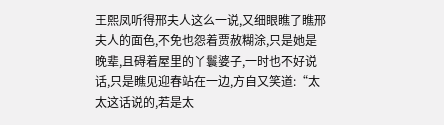王熙凤听得邢夫人这么一说,又细眼瞧了瞧邢夫人的面色,不免也怨着贾赦糊涂,只是她是晚辈,且碍着屋里的丫鬟婆子,一时也不好说话,只是瞧见迎春站在一边,方自又笑道:“太太这话说的,若是太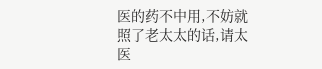医的药不中用,不妨就照了老太太的话,请太医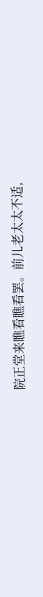院正堂来瞧看瞧看罢。前儿老太太不适,